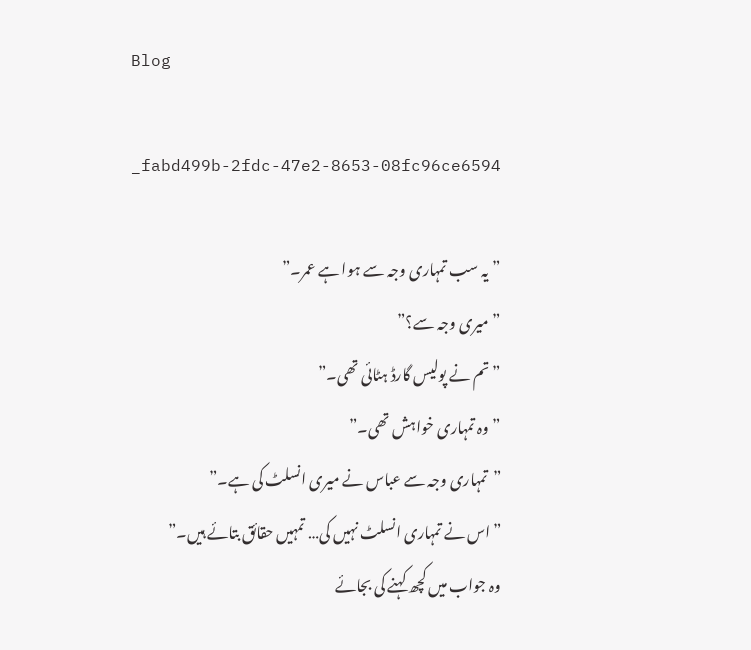Blog

_fabd499b-2fdc-47e2-8653-08fc96ce6594

”یہ سب تمہاری وجہ سے ہوا ہے عمر۔”
”میری وجہ سے؟”
”تم نے پولیس گارڈ ہٹائی تھی۔”
”وہ تمہاری خواہش تھی۔”
”تمہاری وجہ سے عباس نے میری انسلٹ کی ہے۔”
”اس نے تمہاری انسلٹ نہیں کی… تمہیں حقائق بتائے ہیں۔”
وہ جواب میں کچھ کہنے کی بجائے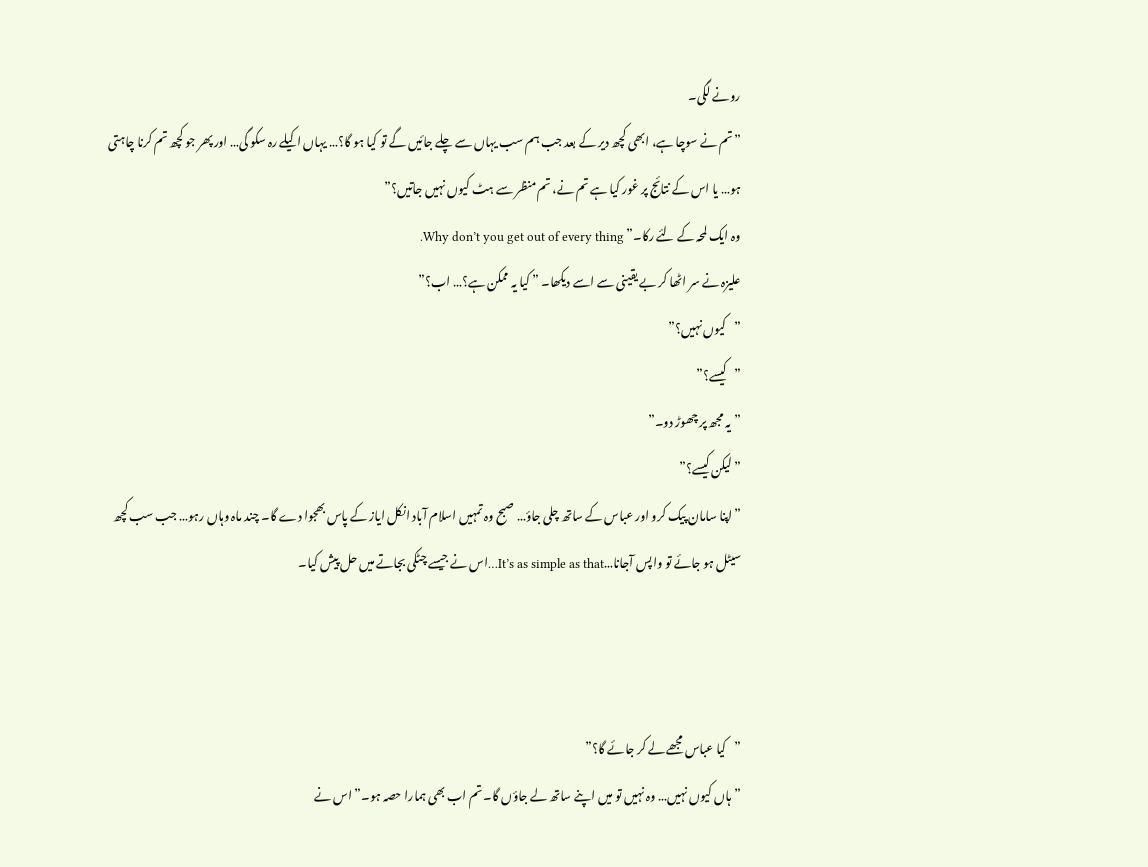رونے لگی۔
”تم نے سوچا ہے، ابھی کچھ دیر کے بعد جب ہم سب یہاں سے چلے جائیں گے تو کیا ہو گا؟… یہاں اکیلے رہ سکو گی… اور پھر جو کچھ تم کرنا چاہتی ہو… یا اس کے نتائج پر غور کیا ہے تم نے، تم منظر سے ہٹ کیوں نہیں جاتیں؟”
وہ ایک لمحہ کے لئے رکا۔” Why don’t you get out of every thing.
علیزہ نے سر اٹھا کر بے یقینی سے اسے دیکھا۔ ” کیا یہ ممکن ہے؟… اب؟”
”کیوں نہیں؟”
”کیسے؟”
”یہ مجھ پر چھوڑ دو۔”
”لیکن کیسے؟”
”اپنا سامان پیک کرو اور عباس کے ساتھ چلی جاؤ… صبح وہ تمہیں اسلام آباد انکل ایاز کے پاس بھجوا دے گا۔ چند ماہ وہاں رہو… جب سب کچھ سیٹل ہو جائے تو واپس آجانا…It’s as simple as that…اس نے جیسے چٹکی بجاتے میں حل پیش کیا۔



”کیا عباس مجھے لے کر جائے گا؟”
”ہاں کیوں نہیں… وہ نہیں تو میں اپنے ساتھ لے جاؤں گا۔ تم اب بھی ہمارا حصہ ہو۔” اس نے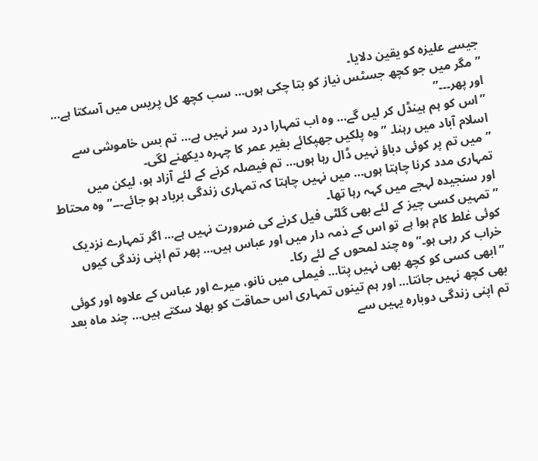جیسے علیزہ کو یقین دلایا۔
”مگر میں جو کچھ جسٹس نیاز کو بتا چکی ہوں… سب کچھ کل پریس میں آسکتا ہے… اور پھر۔۔۔”
”اس کو ہم ہینڈل کر لیں گے… وہ اب تمہارا درد سر نہیں ہے… تم بس خاموشی سے اسلام آباد میں رہنا۔ ” وہ پلکیں جھپکائے بغیر عمر کا چہرہ دیکھنے لگی۔
”میں تم پر کوئی دباؤ نہیں ڈال رہا ہوں… تم فیصلہ کرنے کے لئے آزاد ہو، لیکن میں تمہاری مدد کرنا چاہتا ہوں… میں نہیں چاہتا کہ تمہاری زندگی برباد ہو جائے۔۔۔” وہ محتاط اور سنجیدہ لہجے میں کہہ رہا تھا۔
”تمہیں کسی چیز کے لئے بھی گلٹی فیل کرنے کی ضرورت نہیں ہے… اگر تمہارے نزدیک کوئی غلط کام ہوا ہے تو اس کے ذمہ دار میں اور عباس ہیں… پھر تم اپنی زندگی کیوں خراب کر رہی ہو۔” وہ چند لمحوں کے لئے رکا۔
”ابھی کسی کو کچھ بھی نہیں پتا… فیملی میں نانو، میرے اور عباس کے علاوہ اور کوئی بھی کچھ نہیں جانتا… اور ہم تینوں تمہاری اس حماقت کو بھلا سکتے ہیں… چند ماہ بعد تم اپنی زندگی دوبارہ یہیں سے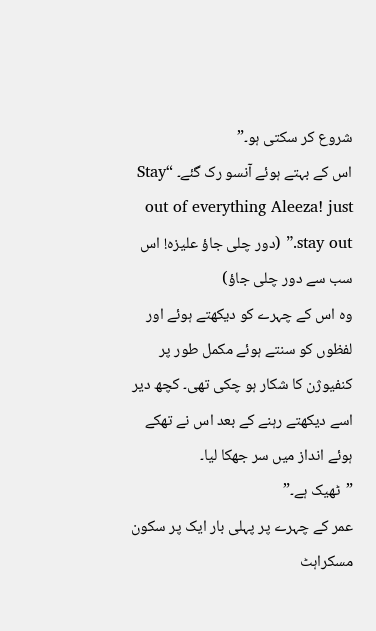شروع کر سکتی ہو۔”
اس کے بہتے ہوئے آنسو رک گئے۔ “Stay out of everything Aleeza! just stay out.” (دور چلی جاؤ علیزہ! اس سب سے دور چلی جاؤ)
وہ اس کے چہرے کو دیکھتے ہوئے اور لفظوں کو سنتے ہوئے مکمل طور پر کنفیوژن کا شکار ہو چکی تھی۔ کچھ دیر اسے دیکھتے رہنے کے بعد اس نے تھکے ہوئے انداز میں سر جھکا لیا۔
”ٹھیک ہے۔”
عمر کے چہرے پر پہلی بار ایک پر سکون مسکراہٹ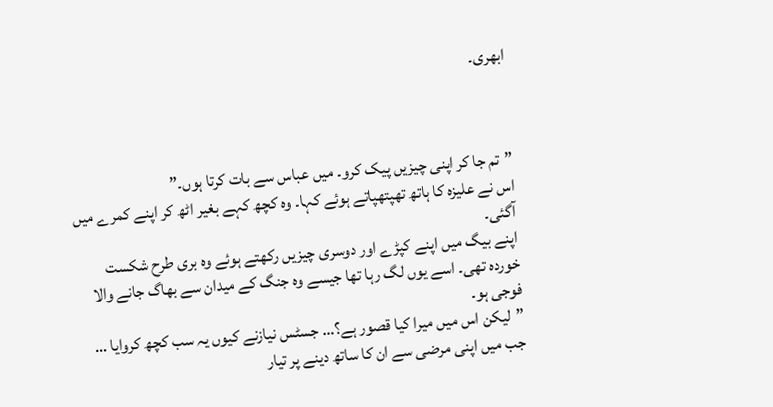ابھری۔



”تم جا کر اپنی چیزیں پیک کرو۔ میں عباس سے بات کرتا ہوں۔”
اس نے علیزہ کا ہاتھ تھپتھپاتے ہوئے کہا۔ وہ کچھ کہے بغیر اٹھ کر اپنے کمرے میں آگئی۔
اپنے بیگ میں اپنے کپڑے اور دوسری چیزیں رکھتے ہوئے وہ بری طرح شکست خوردہ تھی۔ اسے یوں لگ رہا تھا جیسے وہ جنگ کے میدان سے بھاگ جانے والا فوجی ہو۔
”لیکن اس میں میرا کیا قصور ہے؟… جسٹس نیازنے کیوں یہ سب کچھ کروایا … جب میں اپنی مرضی سے ان کا ساتھ دینے پر تیار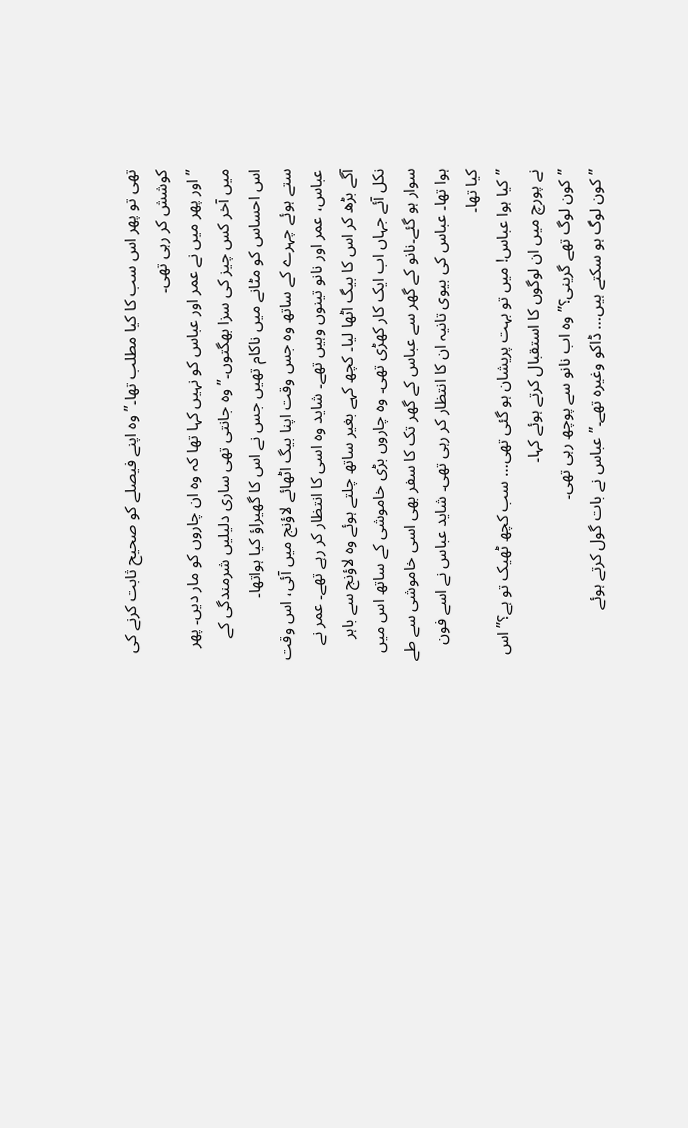تھی تو پھر اس سب کا کیا مطلب تھا۔” وہ اپنے فیصلے کو صحیح ثابت کرنے کی کوشش کر رہی تھی۔
”اور پھر میں نے عمر اور عباس کو نہیں کہا تھا کہ وہ ان چاروں کو مار دیں۔ پھر میں آخر کس چیز کی سزا بھگتوں۔” وہ جانتی تھی ساری دلیلیں شرمندگی کے اس احساس کو مٹانے میں ناکام تھیں جس نے اس کا گھیراؤ کیا ہواتھا۔
ستے ہوئے چہرے کے ساتھ وہ جس وقت اپنا بیگ اٹھائے لاؤنج میں آئی، اس وقت عباس، عمر اور نانو تینوں وہیں تھے۔ شاید وہ اسی کا انتظار کر رہے تھے۔ عمر نے آگے بڑھ کر اس کا بیگ اٹھا لیا۔ کچھ کہے بغیر ساتھ چلتے ہوئے وہ لاؤنج سے باہر نکل آئے جہاں اب ایک کار کھڑی تھی۔ وہ چاروں بڑی خاموشی کے ساتھ اس میں سوار ہو گئے۔نانو کے گھر سے عباس کے گھر تک کا سفر بھی اسی خاموشی سے طے ہوا تھا۔ عباس کی بیوی تانیہ ان کا انتظار کر رہی تھی۔ شاید عباس نے اسے فون کیا تھا۔
”کیا ہوا عباس! میں تو بہت پریشان ہو گئی تھی… سب کچھ ٹھیک تو ہے؟” اس نے پورچ میں ان لوگوں کا استقبال کرتے ہوئے کہا۔
”کون لوگ تھے گرینی؟” وہ اب نانو سے پوچھ رہی تھی۔
”کون لوگ ہو سکتے ہیں… ڈاکو وغیرہ تھے۔” عباس نے بات گول کرتے ہوئے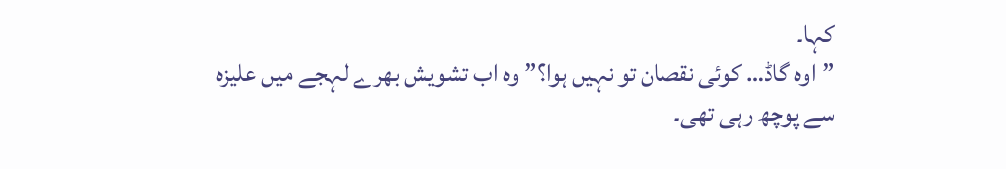کہا۔
”اوہ گاڈ… کوئی نقصان تو نہیں ہوا؟” وہ اب تشویش بھرے لہجے میں علیزہ سے پوچھ رہی تھی۔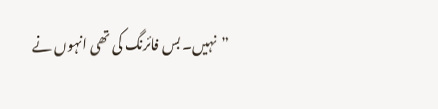”نہیں۔ بس فائرنگ کی تھی انہوں نے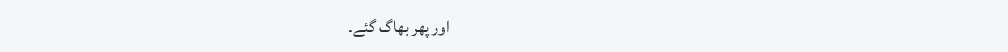اور پھر بھاگ گئے۔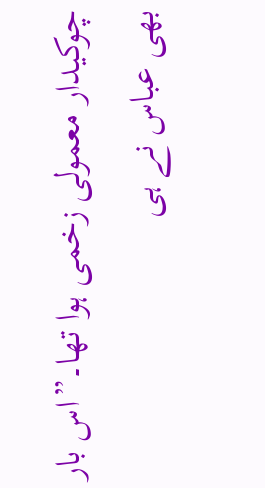چوکیدار معمولی زخمی ہوا تھا۔”اس بار بھی عباس نے ہی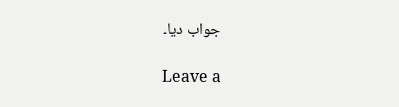جواب دیا۔

Leave a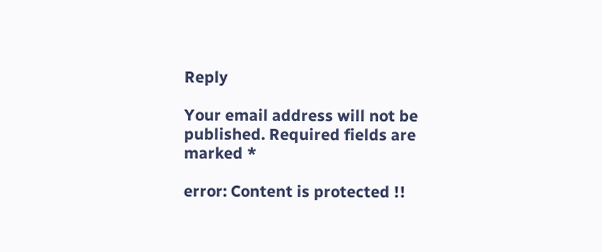Reply

Your email address will not be published. Required fields are marked *

error: Content is protected !!